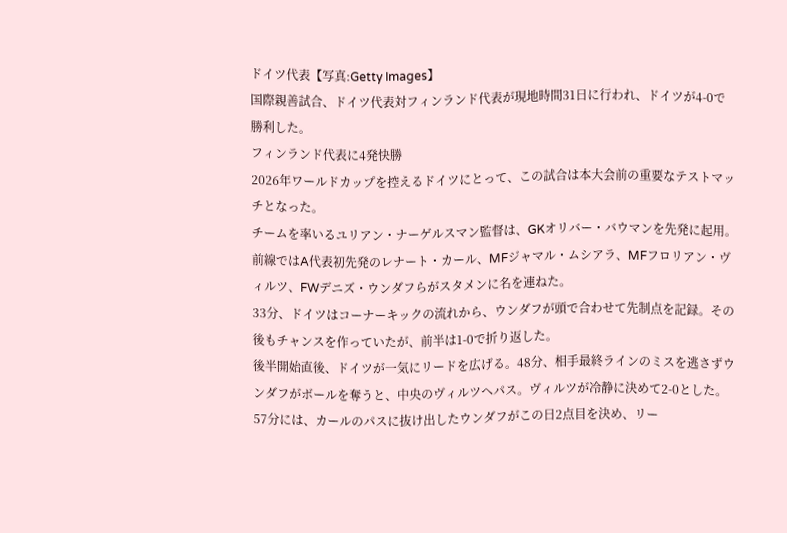ドイツ代表【写真:Getty Images】
国際親善試合、ドイツ代表対フィンランド代表が現地時間31日に行われ、ドイツが4-0で勝利した。
フィンランド代表に4発快勝
2026年ワールドカップを控えるドイツにとって、この試合は本大会前の重要なテストマッチとなった。
チームを率いるユリアン・ナーゲルスマン監督は、GKオリバー・バウマンを先発に起用。前線ではA代表初先発のレナート・カール、MFジャマル・ムシアラ、MFフロリアン・ヴィルツ、FWデニズ・ウンダフらがスタメンに名を連ねた。
33分、ドイツはコーナーキックの流れから、ウンダフが頭で合わせて先制点を記録。その後もチャンスを作っていたが、前半は1-0で折り返した。
後半開始直後、ドイツが一気にリードを広げる。48分、相手最終ラインのミスを逃さずウンダフがボールを奪うと、中央のヴィルツへパス。ヴィルツが冷静に決めて2-0とした。57分には、カールのパスに抜け出したウンダフがこの日2点目を決め、リー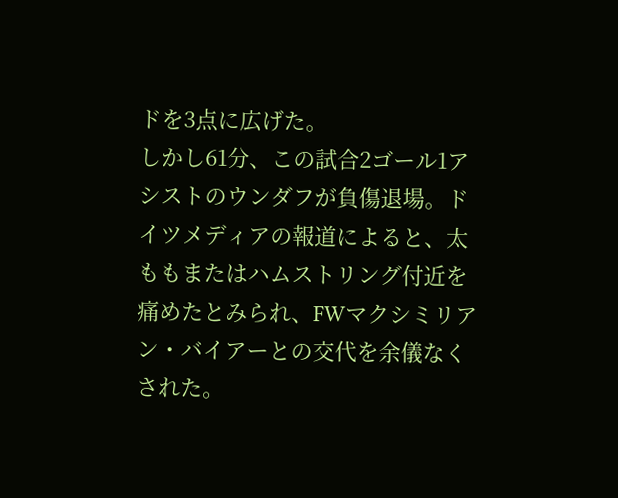ドを3点に広げた。
しかし61分、この試合2ゴール1アシストのウンダフが負傷退場。ドイツメディアの報道によると、太ももまたはハムストリング付近を痛めたとみられ、FWマクシミリアン・バイアーとの交代を余儀なくされた。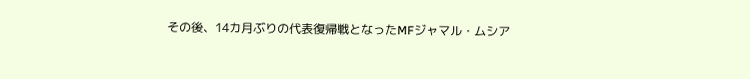その後、14カ月ぶりの代表復帰戦となったMFジャマル・ムシア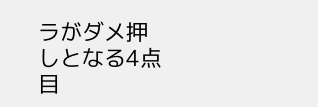ラがダメ押しとなる4点目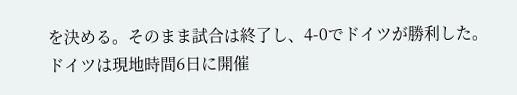を決める。そのまま試合は終了し、4-0でドイツが勝利した。
ドイツは現地時間6日に開催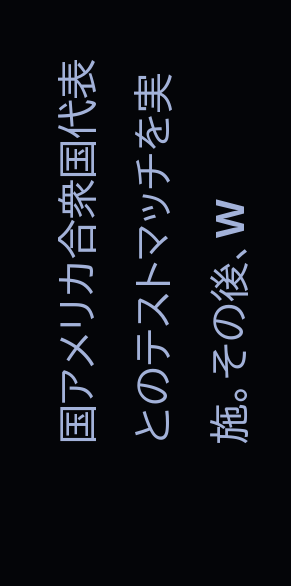国アメリカ合衆国代表とのテストマッチを実施。その後、W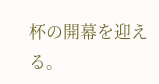杯の開幕を迎える。